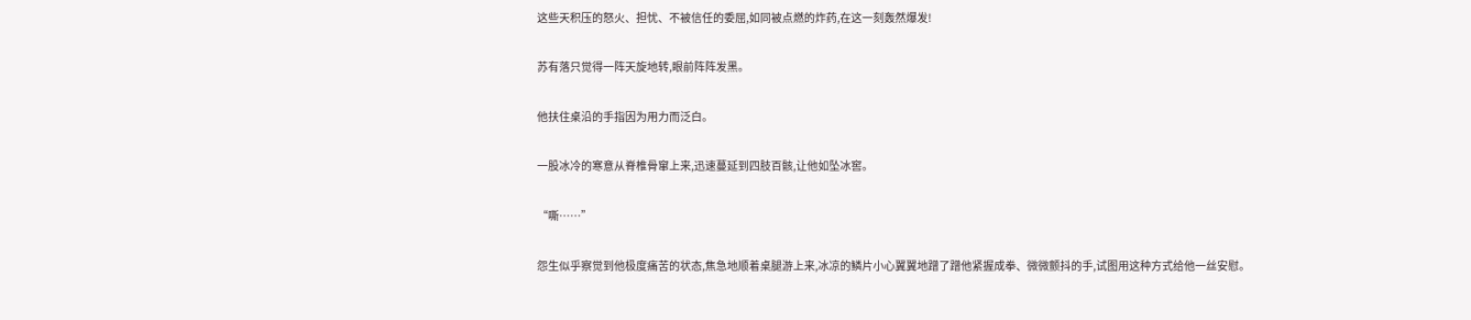这些天积压的怒火、担忧、不被信任的委屈,如同被点燃的炸药,在这一刻轰然爆发!

苏有落只觉得一阵天旋地转,眼前阵阵发黑。

他扶住桌沿的手指因为用力而泛白。

一股冰冷的寒意从脊椎骨窜上来,迅速蔓延到四肢百骸,让他如坠冰窖。

“嘶……”

怨生似乎察觉到他极度痛苦的状态,焦急地顺着桌腿游上来,冰凉的鳞片小心翼翼地蹭了蹭他紧握成拳、微微颤抖的手,试图用这种方式给他一丝安慰。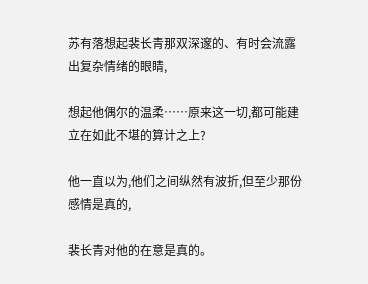苏有落想起裴长青那双深邃的、有时会流露出复杂情绪的眼睛,

想起他偶尔的温柔……原来这一切,都可能建立在如此不堪的算计之上?

他一直以为,他们之间纵然有波折,但至少那份感情是真的,

裴长青对他的在意是真的。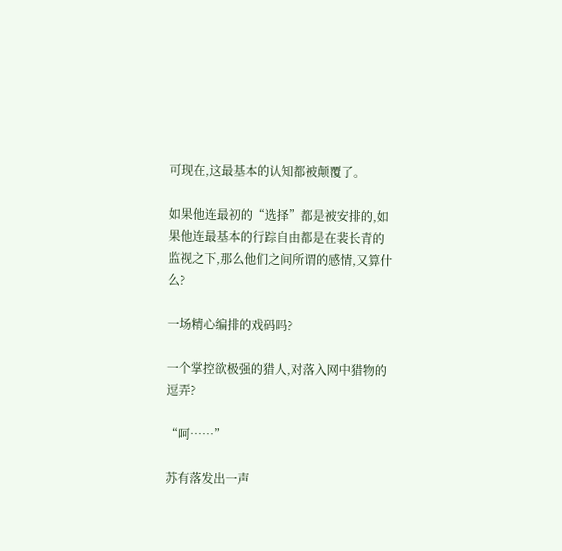可现在,这最基本的认知都被颠覆了。

如果他连最初的“选择”都是被安排的,如果他连最基本的行踪自由都是在裴长青的监视之下,那么他们之间所谓的感情,又算什么?

一场精心编排的戏码吗?

一个掌控欲极强的猎人,对落入网中猎物的逗弄?

“呵……”

苏有落发出一声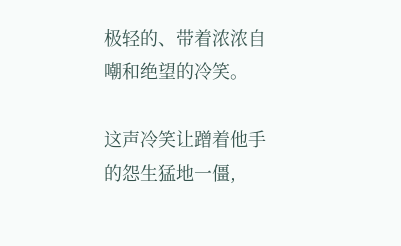极轻的、带着浓浓自嘲和绝望的冷笑。

这声冷笑让蹭着他手的怨生猛地一僵,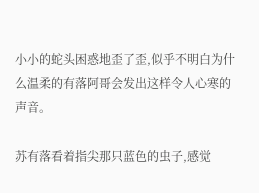小小的蛇头困惑地歪了歪,似乎不明白为什么温柔的有落阿哥会发出这样令人心寒的声音。

苏有落看着指尖那只蓝色的虫子,感觉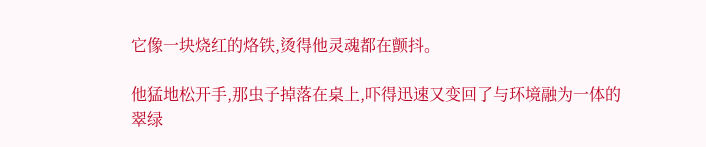它像一块烧红的烙铁,烫得他灵魂都在颤抖。

他猛地松开手,那虫子掉落在桌上,吓得迅速又变回了与环境融为一体的翠绿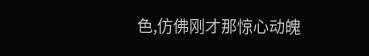色,仿佛刚才那惊心动魄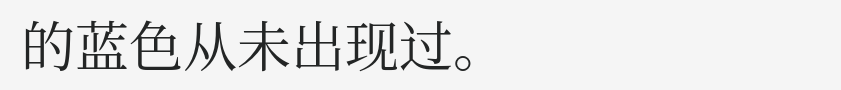的蓝色从未出现过。